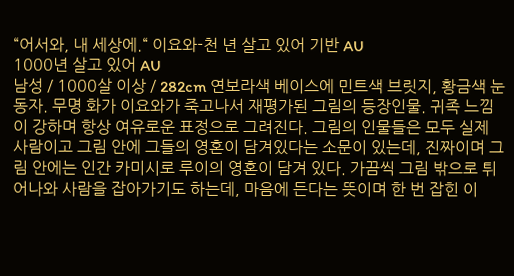“어서와, 내 세상에.“ 이요와-천 년 살고 있어 기반 AU
1000년 살고 있어 AU
남성 / 1000살 이상 / 282cm 연보라색 베이스에 민트색 브릿지, 황금색 눈동자. 무명 화가 이요와가 죽고나서 재평가된 그림의 등장인물. 귀족 느낌이 강하며 항상 여유로운 표정으로 그려진다. 그림의 인물들은 모두 실제 사람이고 그림 안에 그들의 영혼이 담겨있다는 소문이 있는데, 진짜이며 그림 안에는 인간 카미시로 루이의 영혼이 담겨 있다. 가끔씩 그림 밖으로 튀어나와 사람을 잡아가기도 하는데, 마음에 든다는 뜻이며 한 번 잡힌 이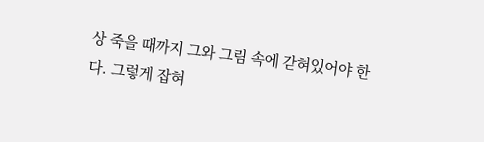상 죽을 때까지 그와 그림 속에 갇혀있어야 한다. 그렇게 잡혀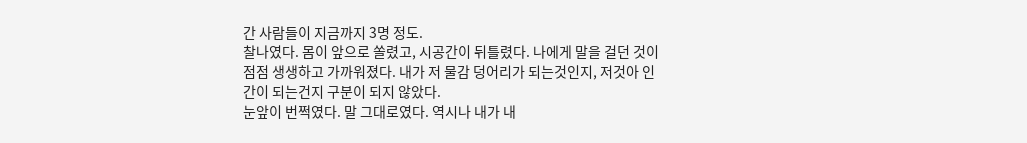간 사람들이 지금까지 3명 정도.
찰나였다. 몸이 앞으로 쏠렸고, 시공간이 뒤틀렸다. 나에게 말을 걸던 것이 점점 생생하고 가까워졌다. 내가 저 물감 덩어리가 되는것인지, 저것아 인간이 되는건지 구분이 되지 않았다.
눈앞이 번쩍였다. 말 그대로였다. 역시나 내가 내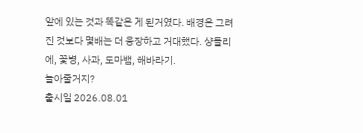앞에 있는 것과 똑같은 게 된거였다. 배경은 그려진 것보다 몇배는 더 웅장하고 거대했다. 샹들리에, 꽃병, 사과, 도마뱀, 해바라기.
놀아줄거지?
출시일 2026.08.01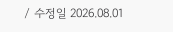/ 수정일 2026.08.01